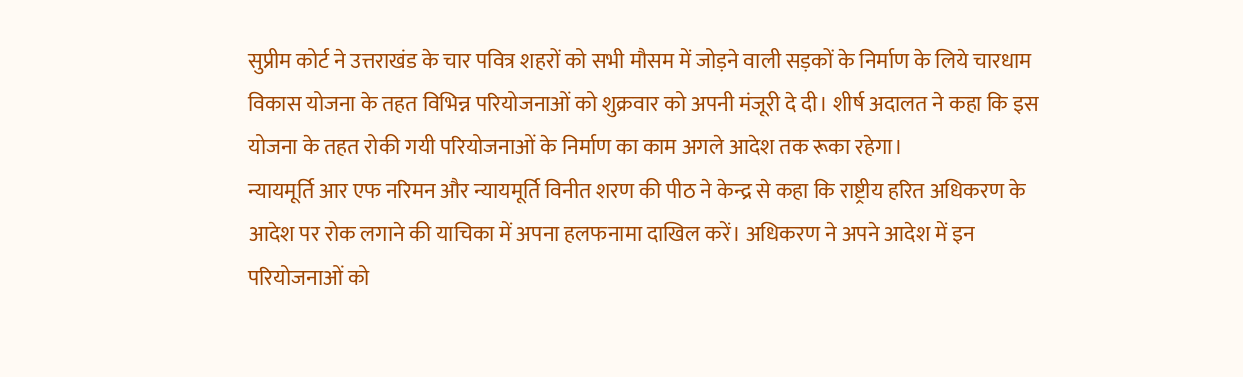सुप्रीम कोर्ट ने उत्तराखंड के चार पवित्र शहरों को सभी मौसम में जोड़ने वाली सड़कों के निर्माण के लिये चारधाम विकास योजना के तहत विभिन्न परियोजनाओं को शुक्रवार को अपनी मंजूरी दे दी। शीर्ष अदालत ने कहा कि इस योजना के तहत रोकी गयी परियोजनाओं के निर्माण का काम अगले आदेश तक रूका रहेगा।
न्यायमूर्ति आर एफ नरिमन और न्यायमूर्ति विनीत शरण की पीठ ने केन्द्र से कहा कि राष्ट्रीय हरित अधिकरण के आदेश पर रोक लगाने की याचिका में अपना हलफनामा दाखिल करें। अधिकरण ने अपने आदेश में इन परियोजनाओं को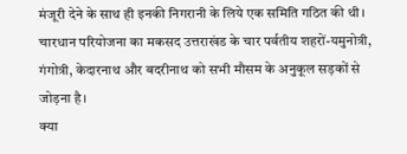मंजूरी देने के साथ ही इनकी निगरानी के लिये एक समिति गठित की थी।
चारधान परियोजना का मकसद उत्तराखंड के चार पर्वतीय शहरों-यमुनोत्री, गंगोत्री, केदारनाथ और बदरीनाथ को सभी मौसम के अनुकूल सड़कों से जोड़ना है।
क्या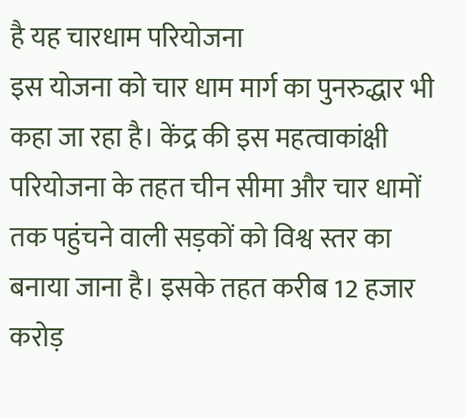है यह चारधाम परियोजना
इस योजना को चार धाम मार्ग का पुनरुद्धार भी कहा जा रहा है। केंद्र की इस महत्वाकांक्षी परियोजना के तहत चीन सीमा और चार धामों तक पहुंचने वाली सड़कों को विश्व स्तर का बनाया जाना है। इसके तहत करीब 12 हजार करोड़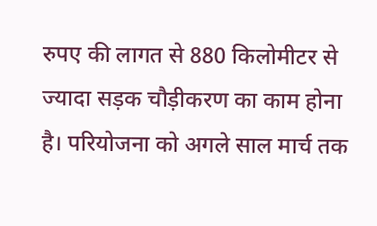रुपए की लागत से 880 किलोमीटर से ज्यादा सड़क चौड़ीकरण का काम होना है। परियोजना को अगले साल मार्च तक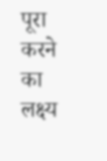पूरा करने का लक्ष्य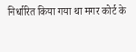निर्धारित किया गया था मगर कोर्ट के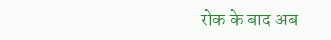रोक के बाद अब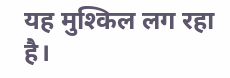यह मुश्किल लग रहा है।